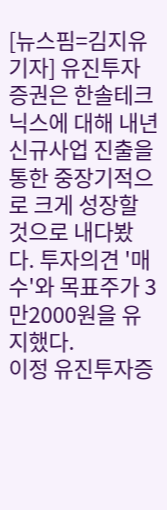[뉴스핌=김지유 기자] 유진투자증권은 한솔테크닉스에 대해 내년 신규사업 진출을 통한 중장기적으로 크게 성장할 것으로 내다봤다. 투자의견 '매수'와 목표주가 3만2000원을 유지했다.
이정 유진투자증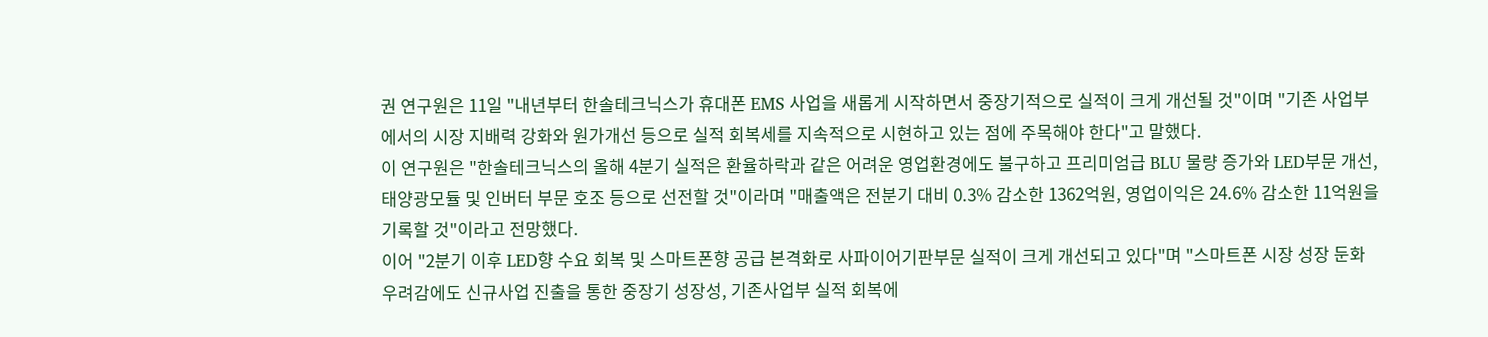권 연구원은 11일 "내년부터 한솔테크닉스가 휴대폰 EMS 사업을 새롭게 시작하면서 중장기적으로 실적이 크게 개선될 것"이며 "기존 사업부에서의 시장 지배력 강화와 원가개선 등으로 실적 회복세를 지속적으로 시현하고 있는 점에 주목해야 한다"고 말했다.
이 연구원은 "한솔테크닉스의 올해 4분기 실적은 환율하락과 같은 어려운 영업환경에도 불구하고 프리미엄급 BLU 물량 증가와 LED부문 개선, 태양광모듈 및 인버터 부문 호조 등으로 선전할 것"이라며 "매출액은 전분기 대비 0.3% 감소한 1362억원, 영업이익은 24.6% 감소한 11억원을 기록할 것"이라고 전망했다.
이어 "2분기 이후 LED향 수요 회복 및 스마트폰향 공급 본격화로 사파이어기판부문 실적이 크게 개선되고 있다"며 "스마트폰 시장 성장 둔화 우려감에도 신규사업 진출을 통한 중장기 성장성, 기존사업부 실적 회복에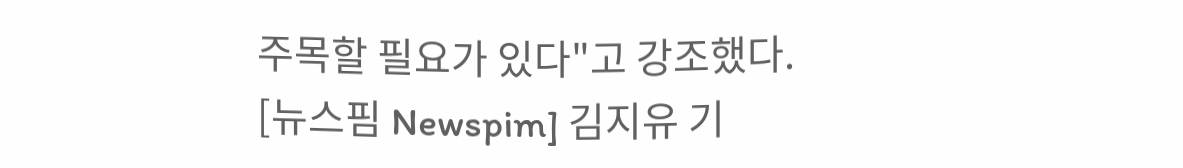주목할 필요가 있다"고 강조했다.
[뉴스핌 Newspim] 김지유 기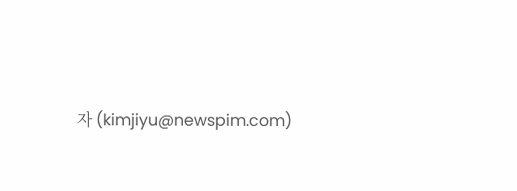자 (kimjiyu@newspim.com)